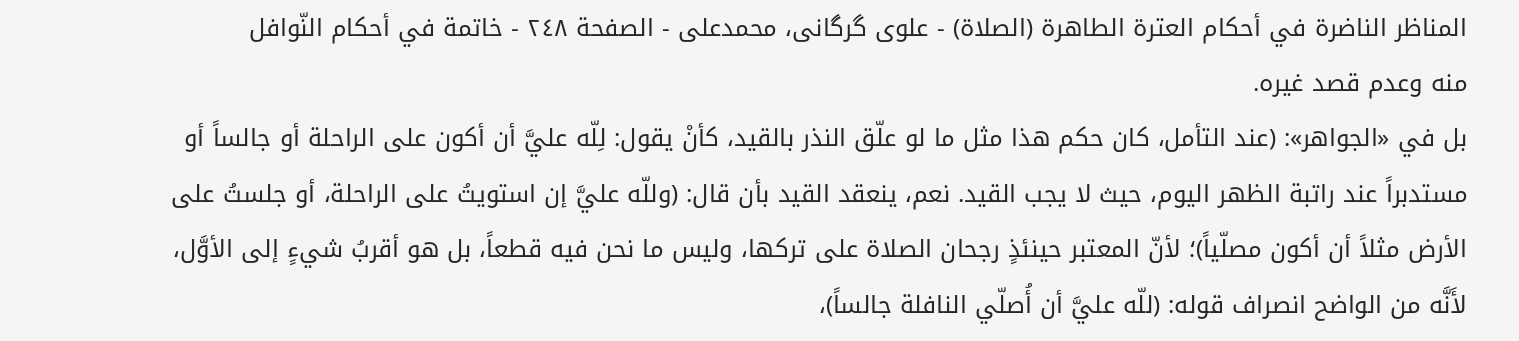المناظر الناضرة في أحکام العترة الطاهرة (الصلاة) - علوی گرگانی، محمدعلی - الصفحة ٢٤٨ - خاتمة في أحكام النّوافل
منه وعدم قصد غيره.
بل في «الجواهر»: (عند التأمل، كان حكم هذا مثل ما لو علّق النذر بالقيد، كأنْ يقول: لِلّه عليَّ أن أكون على الراحلة أو جالساً أو مستدبراً عند راتبة الظهر اليوم، حيث لا يجب القيد. نعم، ينعقد القيد بأن قال: (وللّه عليَّ إن استويتُ على الراحلة، أو جلستُ على الأرض مثلاً أن أكون مصلّياً)؛ لأنّ المعتبر حينئذٍ رجحان الصلاة على تركها، وليس ما نحن فيه قطعاً، بل هو أقربُ شيءٍ إلى الأوَّل، لأَنَّه من الواضح انصراف قوله: (للّه عليَّ أن أُصلّي النافلة جالساً)،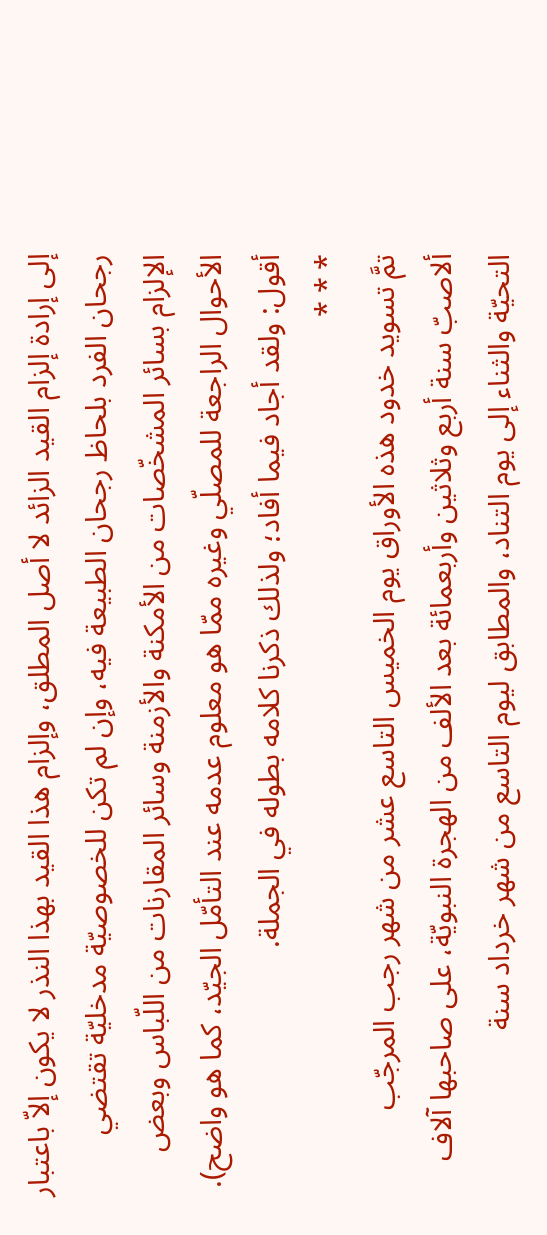إلى إرادة إلزام القيد الزائد لا أصل المطلق، وإلزام هذا القيد بهذا النذر لا يكون إلاّ باعتبار رجحان الفرد بلحاظ رجحان الطبيعة فيه، وإن لم تكن للخصوصيّة مدخليّة تقتضي الإلزام بسائر المشخّصات من الأمكنة والأزمنة وسائر المقارنات من اللّباس وبعض الأحوال الراجعة للمصلّي وغيره ممّا هو معلوم عدمه عند التأمّل الجيّد، كما هو واضح).
أقول: ولقد أجاد فيما أفاد؛ ولذلك ذكرنا كلامه بطوله في الجملة.
* * *
تمَّ تسويد خدود هذه الأوراق يوم الخميس التاسع عشر من شهر رجب المرجّب ألاصبّ سنة أربع وثلاثين وأربعمائة بعد الألف من الهجرة النبويّة، على صاحبها آلاف التحيّة والثناء إلى يوم التناد، والمطابق ليوم التاسع من شهر خرداد سنة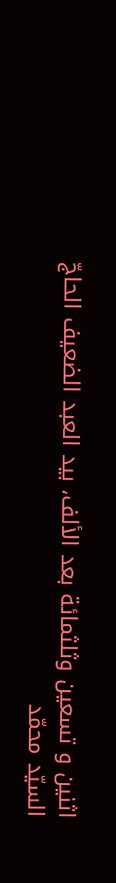اثنين و تسعين وثلثمائة بعد الألف، بيد العبد الضعيف الحاجّ السيّد محمّد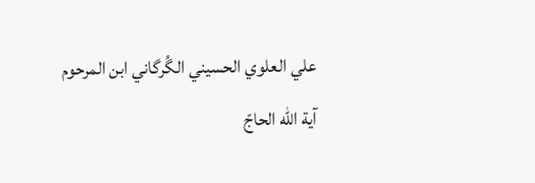علي العلوي الحسيني الگُرگاني ابن المرحوم آية اللّه الحاجّ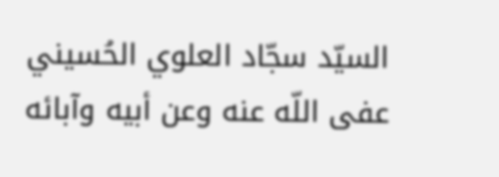السيّد سجّاد العلوي الحُسيني عفى اللّه عنه وعن أبيه وآبائه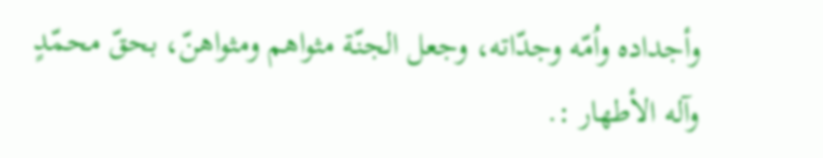وأجداده واُمّه وجدّاته، وجعل الجنّة مثواهم ومثواهنّ، بحقّ محمّدٍ وآله الأطهار :.